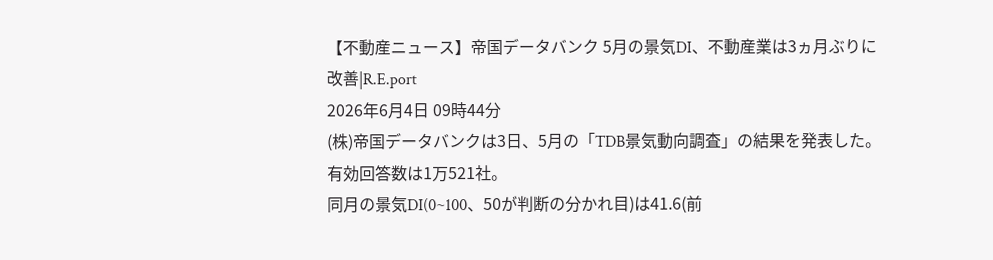【不動産ニュース】帝国データバンク 5月の景気DI、不動産業は3ヵ月ぶりに改善|R.E.port
2026年6月4日 09時44分
(株)帝国データバンクは3日、5月の「TDB景気動向調査」の結果を発表した。有効回答数は1万521社。
同月の景気DI(0~100、50が判断の分かれ目)は41.6(前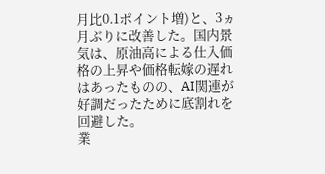月比0.1ポイント増)と、3ヵ月ぶりに改善した。国内景気は、原油高による仕入価格の上昇や価格転嫁の遅れはあったものの、AI関連が好調だったために底割れを回避した。
業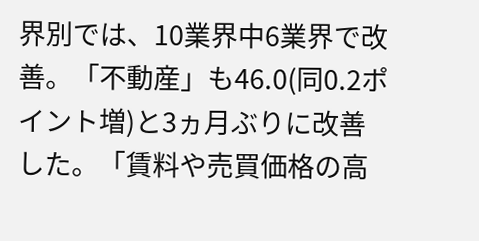界別では、10業界中6業界で改善。「不動産」も46.0(同0.2ポイント増)と3ヵ月ぶりに改善した。「賃料や売買価格の高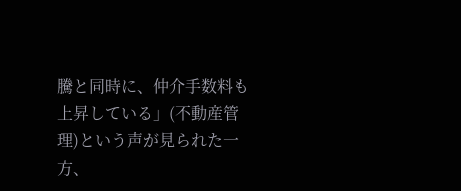騰と同時に、仲介手数料も上昇している」(不動産管理)という声が見られた一方、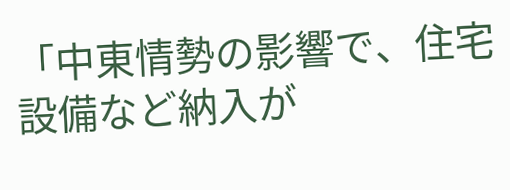「中東情勢の影響で、住宅設備など納入が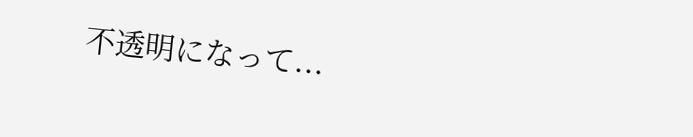不透明になって...